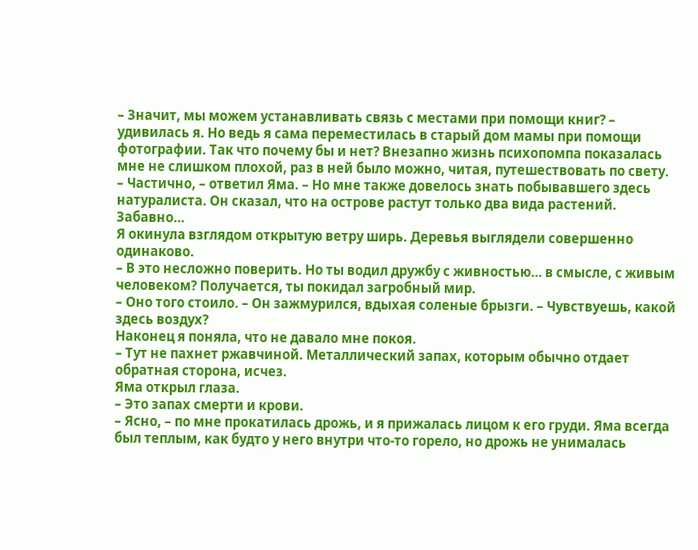– Значит, мы можем устанавливать связь с местами при помощи книг? – удивилась я. Но ведь я сама переместилась в старый дом мамы при помощи фотографии. Так что почему бы и нет? Внезапно жизнь психопомпа показалась мне не слишком плохой, раз в ней было можно, читая, путешествовать по свету.
– Частично, – ответил Яма. – Но мне также довелось знать побывавшего здесь натуралиста. Он сказал, что на острове растут только два вида растений. Забавно…
Я окинула взглядом открытую ветру ширь. Деревья выглядели совершенно одинаково.
– В это несложно поверить. Но ты водил дружбу с живностью… в смысле, с живым человеком? Получается, ты покидал загробный мир.
– Оно того стоило. – Он зажмурился, вдыхая соленые брызги. – Чувствуешь, какой здесь воздух?
Наконец я поняла, что не давало мне покоя.
– Тут не пахнет ржавчиной. Металлический запах, которым обычно отдает обратная сторона, исчез.
Яма открыл глаза.
– Это запах смерти и крови.
– Ясно, – по мне прокатилась дрожь, и я прижалась лицом к его груди. Яма всегда был теплым, как будто у него внутри что-то горело, но дрожь не унималась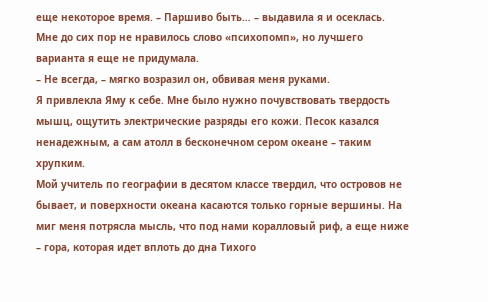еще некоторое время. – Паршиво быть… – выдавила я и осеклась.
Мне до сих пор не нравилось слово «психопомп», но лучшего варианта я еще не придумала.
– Не всегда, – мягко возразил он, обвивая меня руками.
Я привлекла Яму к себе. Мне было нужно почувствовать твердость мышц, ощутить электрические разряды его кожи. Песок казался ненадежным, а сам атолл в бесконечном сером океане – таким хрупким.
Мой учитель по географии в десятом классе твердил, что островов не бывает, и поверхности океана касаются только горные вершины. На миг меня потрясла мысль, что под нами коралловый риф, а еще ниже – гора, которая идет вплоть до дна Тихого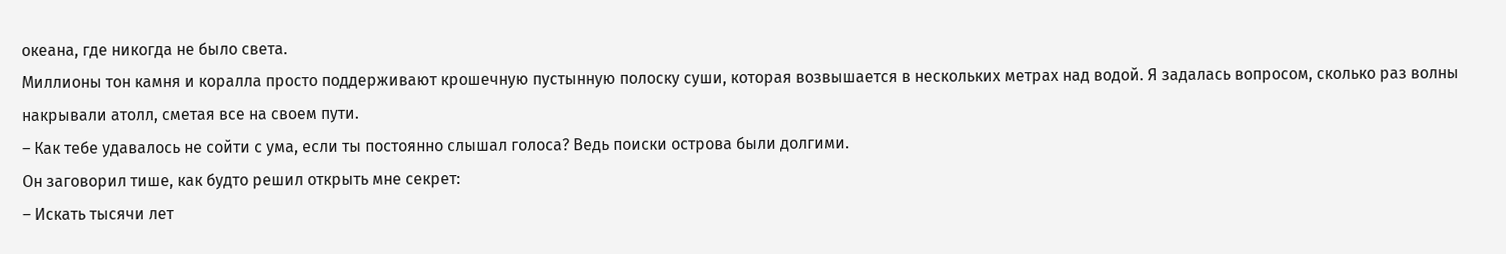океана, где никогда не было света.
Миллионы тон камня и коралла просто поддерживают крошечную пустынную полоску суши, которая возвышается в нескольких метрах над водой. Я задалась вопросом, сколько раз волны накрывали атолл, сметая все на своем пути.
– Как тебе удавалось не сойти с ума, если ты постоянно слышал голоса? Ведь поиски острова были долгими.
Он заговорил тише, как будто решил открыть мне секрет:
– Искать тысячи лет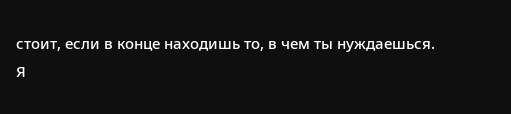стоит, если в конце находишь то, в чем ты нуждаешься.
Я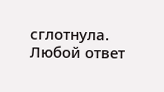сглотнула. Любой ответ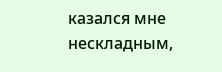казался мне нескладным,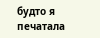будто я печатала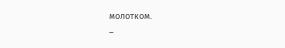молотком.
–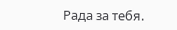Рада за тебя.